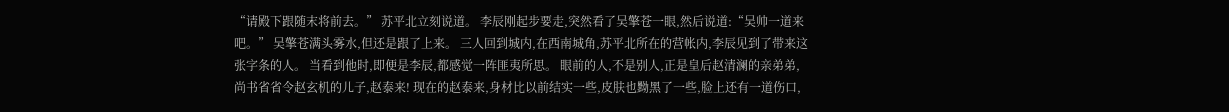“请殿下跟随末将前去。” 苏平北立刻说道。 李辰刚起步要走,突然看了吴擎苍一眼,然后说道:“吴帅一道来吧。” 吴擎苍满头雾水,但还是跟了上来。 三人回到城内,在西南城角,苏平北所在的营帐内,李辰见到了带来这张字条的人。 当看到他时,即便是李辰,都感觉一阵匪夷所思。 眼前的人,不是别人,正是皇后赵清澜的亲弟弟,尚书省省令赵玄机的儿子,赵泰来! 现在的赵泰来,身材比以前结实一些,皮肤也黝黑了一些,脸上还有一道伤口,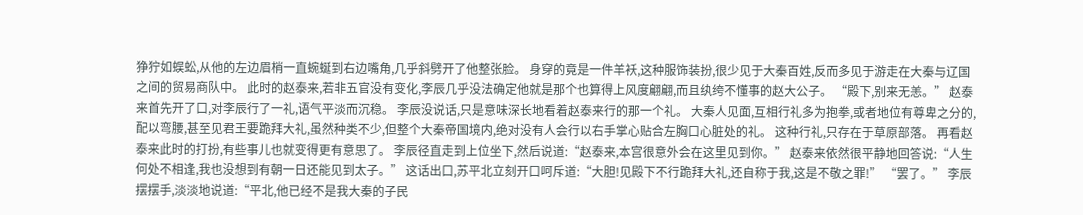狰狞如蜈蚣,从他的左边眉梢一直蜿蜒到右边嘴角,几乎斜劈开了他整张脸。 身穿的竟是一件羊袄,这种服饰装扮,很少见于大秦百姓,反而多见于游走在大秦与辽国之间的贸易商队中。 此时的赵泰来,若非五官没有变化,李辰几乎没法确定他就是那个也算得上风度翩翩,而且纨绔不懂事的赵大公子。 “殿下,别来无恙。” 赵泰来首先开了口,对李辰行了一礼,语气平淡而沉稳。 李辰没说话,只是意味深长地看着赵泰来行的那一个礼。 大秦人见面,互相行礼多为抱拳,或者地位有尊卑之分的,配以弯腰,甚至见君王要跪拜大礼,虽然种类不少,但整个大秦帝国境内,绝对没有人会行以右手掌心贴合左胸口心脏处的礼。 这种行礼,只存在于草原部落。 再看赵泰来此时的打扮,有些事儿也就变得更有意思了。 李辰径直走到上位坐下,然后说道:“赵泰来,本宫很意外会在这里见到你。” 赵泰来依然很平静地回答说:“人生何处不相逢,我也没想到有朝一日还能见到太子。” 这话出口,苏平北立刻开口呵斥道:“大胆!见殿下不行跪拜大礼,还自称于我,这是不敬之罪!” “罢了。” 李辰摆摆手,淡淡地说道:“平北,他已经不是我大秦的子民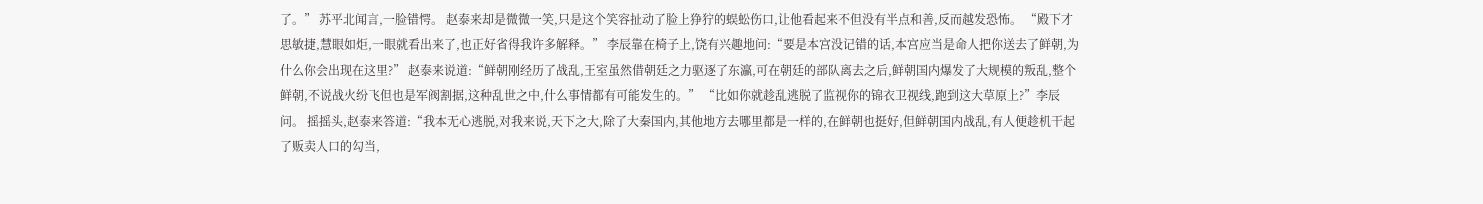了。” 苏平北闻言,一脸错愕。 赵泰来却是微微一笑,只是这个笑容扯动了脸上狰狞的蜈蚣伤口,让他看起来不但没有半点和善,反而越发恐怖。 “殿下才思敏捷,慧眼如炬,一眼就看出来了,也正好省得我许多解释。” 李辰靠在椅子上,饶有兴趣地问:“要是本宫没记错的话,本宫应当是命人把你送去了鲜朝,为什么你会出现在这里?” 赵泰来说道:“鲜朝刚经历了战乱,王室虽然借朝廷之力驱逐了东瀛,可在朝廷的部队离去之后,鲜朝国内爆发了大规模的叛乱,整个鲜朝,不说战火纷飞但也是军阀割据,这种乱世之中,什么事情都有可能发生的。” “比如你就趁乱逃脱了监视你的锦衣卫视线,跑到这大草原上?”李辰问。 摇摇头,赵泰来答道:“我本无心逃脱,对我来说,天下之大,除了大秦国内,其他地方去哪里都是一样的,在鲜朝也挺好,但鲜朝国内战乱,有人便趁机干起了贩卖人口的勾当,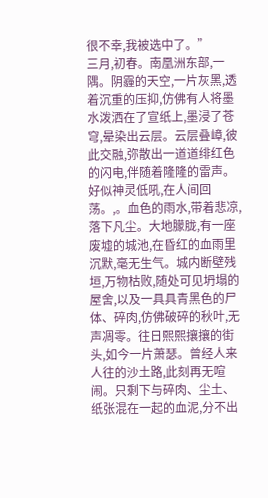很不幸,我被选中了。”
三月,初春。南凰洲东部,一隅。阴霾的天空,一片灰黑,透着沉重的压抑,仿佛有人将墨水泼洒在了宣纸上,墨浸了苍穹,晕染出云层。云层叠嶂,彼此交融,弥散出一道道绯红色的闪电,伴随着隆隆的雷声。好似神灵低吼,在人间回荡。,。血色的雨水,带着悲凉,落下凡尘。大地朦胧,有一座废墟的城池,在昏红的血雨里沉默,毫无生气。城内断壁残垣,万物枯败,随处可见坍塌的屋舍,以及一具具青黑色的尸体、碎肉,仿佛破碎的秋叶,无声凋零。往日熙熙攘攘的街头,如今一片萧瑟。曾经人来人往的沙土路,此刻再无喧闹。只剩下与碎肉、尘土、纸张混在一起的血泥,分不出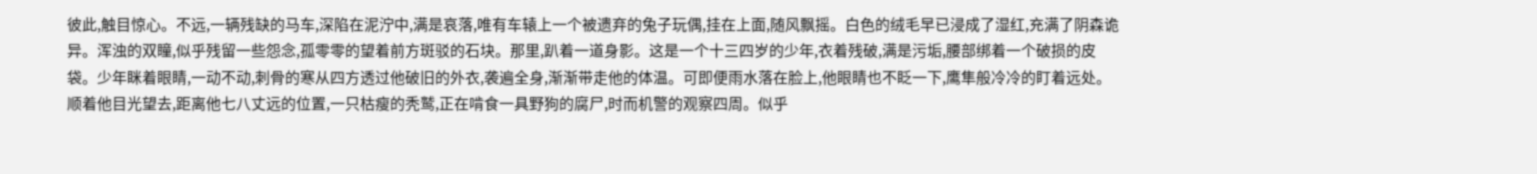彼此,触目惊心。不远,一辆残缺的马车,深陷在泥泞中,满是哀落,唯有车辕上一个被遗弃的兔子玩偶,挂在上面,随风飘摇。白色的绒毛早已浸成了湿红,充满了阴森诡异。浑浊的双瞳,似乎残留一些怨念,孤零零的望着前方斑驳的石块。那里,趴着一道身影。这是一个十三四岁的少年,衣着残破,满是污垢,腰部绑着一个破损的皮袋。少年眯着眼睛,一动不动,刺骨的寒从四方透过他破旧的外衣,袭遍全身,渐渐带走他的体温。可即便雨水落在脸上,他眼睛也不眨一下,鹰隼般冷冷的盯着远处。顺着他目光望去,距离他七八丈远的位置,一只枯瘦的秃鹫,正在啃食一具野狗的腐尸,时而机警的观察四周。似乎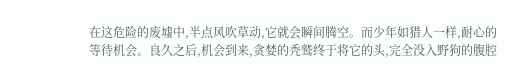在这危险的废墟中,半点风吹草动,它就会瞬间腾空。而少年如猎人一样,耐心的等待机会。良久之后,机会到来,贪婪的秃鹫终于将它的头,完全没入野狗的腹腔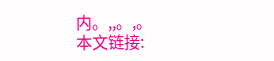内。,,。,。
本文链接: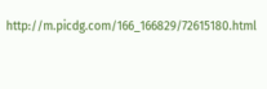http://m.picdg.com/166_166829/72615180.html